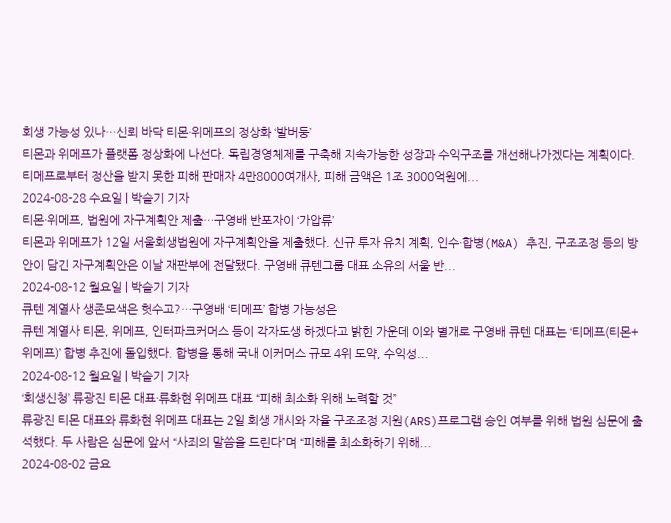회생 가능성 있나…신뢰 바닥 티몬·위메프의 정상화 ‘발버둥’
티몬과 위메프가 플랫폼 정상화에 나선다. 독립경영체제를 구축해 지속가능한 성장과 수익구조를 개선해나가겠다는 계획이다. 티메프로부터 정산을 받지 못한 피해 판매자 4만8000여개사, 피해 금액은 1조 3000억원에...
2024-08-28 수요일 | 박슬기 기자
티몬·위메프, 법원에 자구계획안 제출…구영배 반포자이 ‘가압류’
티몬과 위메프가 12일 서울회생법원에 자구계획안을 제출했다. 신규 투자 유치 계획, 인수·합병(M&A) 추진, 구조조정 등의 방안이 담긴 자구계획안은 이날 재판부에 전달됐다. 구영배 큐텐그룹 대표 소유의 서울 반...
2024-08-12 월요일 | 박슬기 기자
큐텐 계열사 생존모색은 헛수고?…구영배 ‘티메프’ 합병 가능성은
큐텐 계열사 티몬, 위메프, 인터파크커머스 등이 각자도생 하겠다고 밝힌 가운데 이와 별개로 구영배 큐텐 대표는 ‘티메프(티몬+위메프)’ 합병 추진에 돌입했다. 합병을 통해 국내 이커머스 규모 4위 도약, 수익성...
2024-08-12 월요일 | 박슬기 기자
‘회생신청’ 류광진 티몬 대표·류화현 위메프 대표 “피해 최소화 위해 노력할 것”
류광진 티몬 대표와 류화현 위메프 대표는 2일 회생 개시와 자율 구조조정 지원(ARS)프로그램 승인 여부를 위해 법원 심문에 출석했다. 두 사람은 심문에 앞서 “사죄의 말씀을 드린다”며 “피해를 최소화하기 위해...
2024-08-02 금요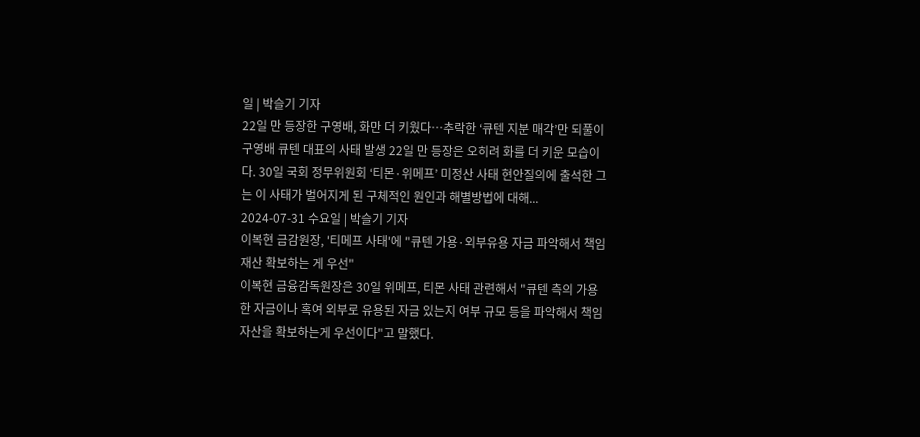일 | 박슬기 기자
22일 만 등장한 구영배, 화만 더 키웠다…추락한 ‘큐텐 지분 매각’만 되풀이
구영배 큐텐 대표의 사태 발생 22일 만 등장은 오히려 화를 더 키운 모습이다. 30일 국회 정무위원회 ‘티몬·위메프’ 미정산 사태 현안질의에 출석한 그는 이 사태가 벌어지게 된 구체적인 원인과 해별방법에 대해...
2024-07-31 수요일 | 박슬기 기자
이복현 금감원장, '티메프 사태'에 "큐텐 가용·외부유용 자금 파악해서 책임재산 확보하는 게 우선"
이복현 금융감독원장은 30일 위메프, 티몬 사태 관련해서 "큐텐 측의 가용한 자금이나 혹여 외부로 유용된 자금 있는지 여부 규모 등을 파악해서 책임자산을 확보하는게 우선이다"고 말했다.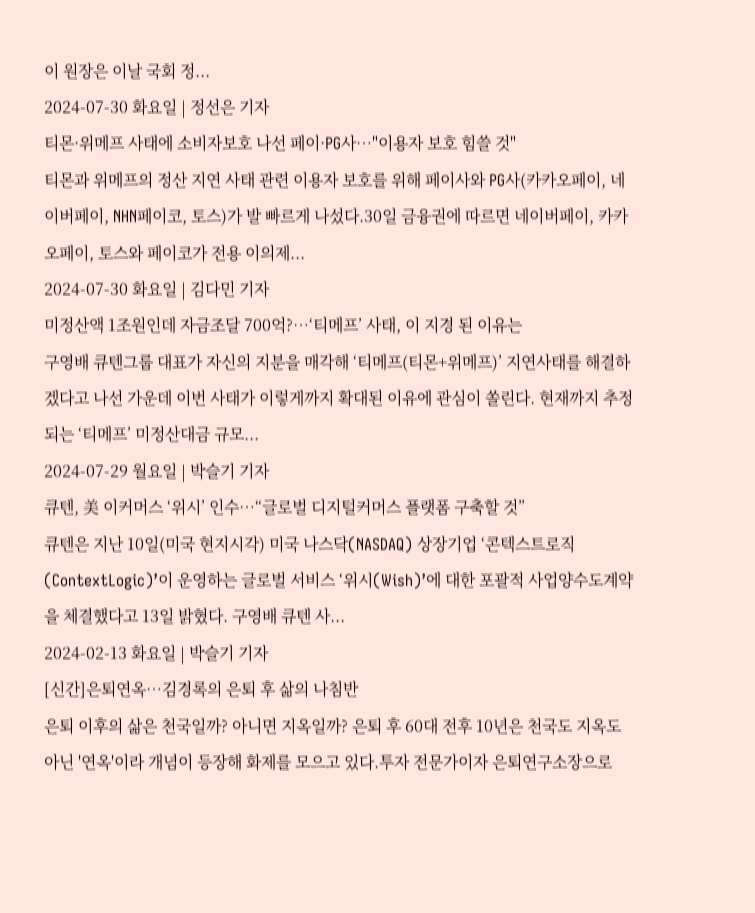이 원장은 이날 국회 정...
2024-07-30 화요일 | 정선은 기자
티몬·위메프 사태에 소비자보호 나선 페이·PG사…"이용자 보호 힘쓸 것"
티몬과 위메프의 정산 지연 사태 관련 이용자 보호를 위해 페이사와 PG사(카카오페이, 네이버페이, NHN페이코, 토스)가 발 빠르게 나섰다.30일 금융권에 따르면 네이버페이, 카카오페이, 토스와 페이코가 전용 이의제...
2024-07-30 화요일 | 김다민 기자
미정산액 1조원인데 자금조달 700억?…‘티메프’ 사태, 이 지경 된 이유는
구영배 큐텐그룹 대표가 자신의 지분을 매각해 ‘티메프(티몬+위메프)’ 지연사태를 해결하겠다고 나선 가운데 이번 사태가 이렇게까지 확대된 이유에 관심이 쏠린다. 현재까지 추정되는 ‘티메프’ 미정산대금 규모...
2024-07-29 월요일 | 박슬기 기자
큐텐, 美 이커머스 ‘위시’ 인수…“글로벌 디지털커머스 플랫폼 구축할 것”
큐텐은 지난 10일(미국 현지시각) 미국 나스닥(NASDAQ) 상장기업 ‘콘텍스트로직(ContextLogic)’이 운영하는 글로벌 서비스 ‘위시(Wish)’에 대한 포괄적 사업양수도계약을 체결했다고 13일 밝혔다. 구영배 큐텐 사...
2024-02-13 화요일 | 박슬기 기자
[신간]은퇴연옥…김경록의 은퇴 후 삶의 나침반
은퇴 이후의 삶은 천국일까? 아니면 지옥일까? 은퇴 후 60대 전후 10년은 천국도 지옥도 아닌 '연옥'이라 개념이 등장해 화제를 모으고 있다.투자 전문가이자 은퇴연구소장으로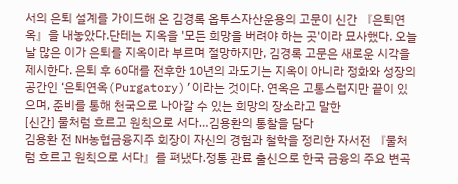서의 은퇴 설계를 가이드해 온 김경록 옵투스자산운용의 고문이 신간 『은퇴연옥』을 내놓았다.단테는 지옥을 '모든 희망을 버려야 하는 곳'이라 묘사했다. 오늘날 많은 이가 은퇴를 지옥이라 부르며 절망하지만, 김경록 고문은 새로운 시각을 제시한다. 은퇴 후 60대를 전후한 10년의 과도기는 지옥이 아니라 정화와 성장의 공간인 ‘은퇴연옥(Purgatory)’이라는 것이다. 연옥은 고통스럽지만 끝이 있으며, 준비를 통해 천국으로 나아갈 수 있는 희망의 장소라고 말한
[신간] 물처럼 흐르고 원칙으로 서다…김용환의 통찰을 담다
김용환 전 NH농협금융지주 회장이 자신의 경험과 철학을 정리한 자서전 『물처럼 흐르고 원칙으로 서다』를 펴냈다.정통 관료 출신으로 한국 금융의 주요 변곡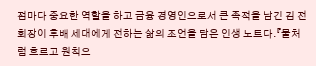점마다 중요한 역할을 하고 금융 경영인으로서 큰 족적을 남긴 김 전 회장이 후배 세대에게 전하는 삶의 조언을 담은 인생 노트다.『물처럼 흐르고 원칙으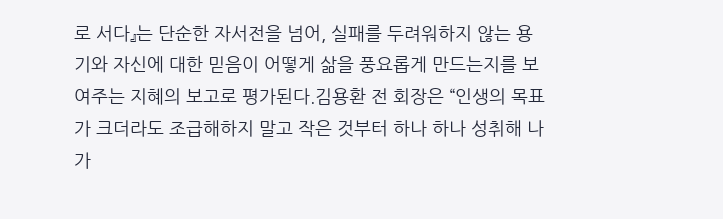로 서다』는 단순한 자서전을 넘어, 실패를 두려워하지 않는 용기와 자신에 대한 믿음이 어떻게 삶을 풍요롭게 만드는지를 보여주는 지혜의 보고로 평가된다.김용환 전 회장은 “인생의 목표가 크더라도 조급해하지 말고 작은 것부터 하나 하나 성취해 나가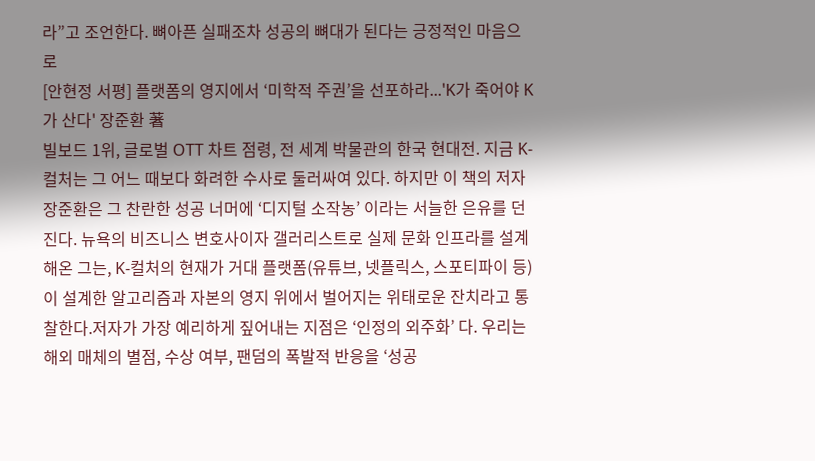라”고 조언한다. 뼈아픈 실패조차 성공의 뼈대가 된다는 긍정적인 마음으로
[안현정 서평] 플랫폼의 영지에서 ‘미학적 주권’을 선포하라...'K가 죽어야 K가 산다' 장준환 著
빌보드 1위, 글로벌 OTT 차트 점령, 전 세계 박물관의 한국 현대전. 지금 K-컬처는 그 어느 때보다 화려한 수사로 둘러싸여 있다. 하지만 이 책의 저자 장준환은 그 찬란한 성공 너머에 ‘디지털 소작농’ 이라는 서늘한 은유를 던진다. 뉴욕의 비즈니스 변호사이자 갤러리스트로 실제 문화 인프라를 설계해온 그는, K-컬처의 현재가 거대 플랫폼(유튜브, 넷플릭스, 스포티파이 등)이 설계한 알고리즘과 자본의 영지 위에서 벌어지는 위태로운 잔치라고 통찰한다.저자가 가장 예리하게 짚어내는 지점은 ‘인정의 외주화’ 다. 우리는 해외 매체의 별점, 수상 여부, 팬덤의 폭발적 반응을 ‘성공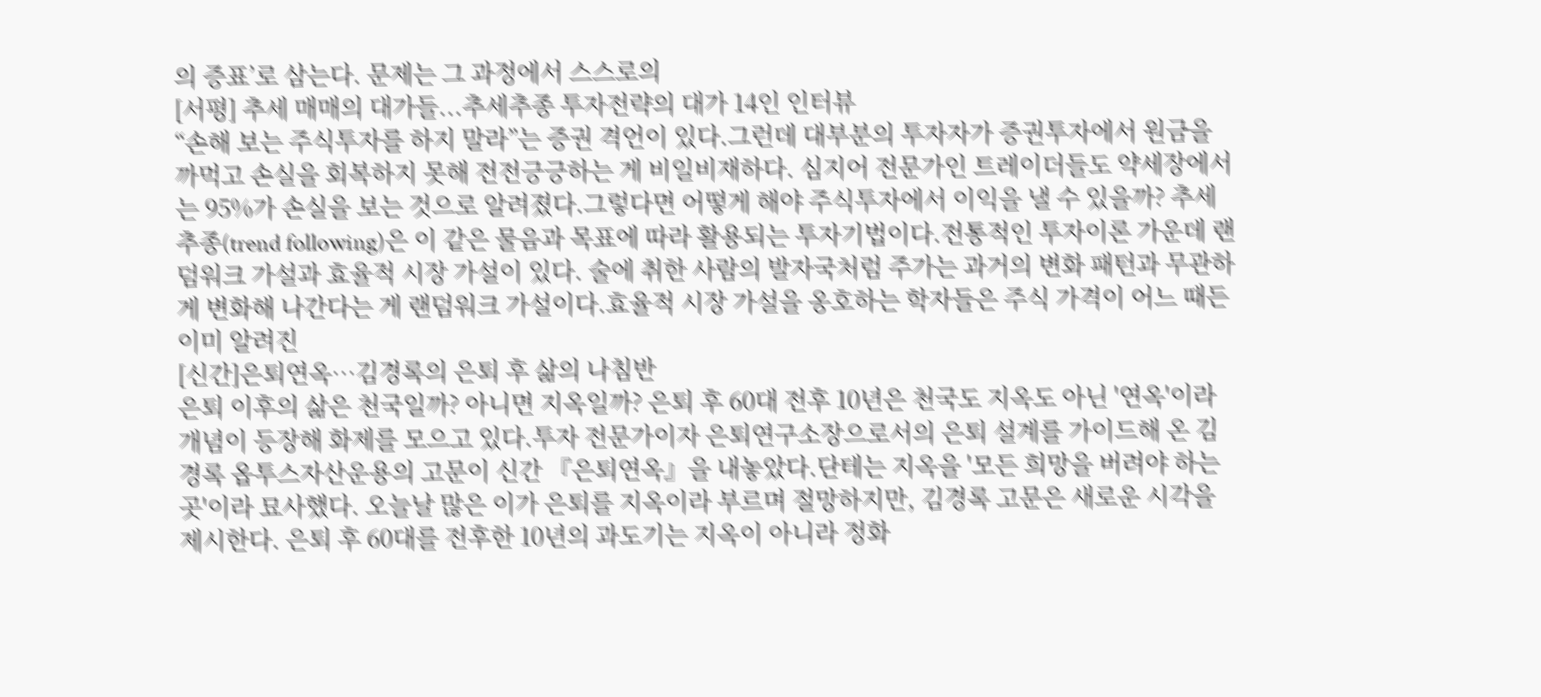의 증표’로 삼는다. 문제는 그 과정에서 스스로의
[서평] 추세 매매의 대가들...추세추종 투자전략의 대가 14인 인터뷰
“손해 보는 주식투자를 하지 말라”는 증권 격언이 있다.그런데 대부분의 투자자가 증권투자에서 원금을 까먹고 손실을 회복하지 못해 전전긍긍하는 게 비일비재하다. 심지어 전문가인 트레이더들도 약세장에서는 95%가 손실을 보는 것으로 알려졌다.그렇다면 어떻게 해야 주식투자에서 이익을 낼 수 있을까? 추세추종(trend following)은 이 같은 물음과 목표에 따라 활용되는 투자기법이다.전통적인 투자이론 가운데 랜덤워크 가설과 효율적 시장 가설이 있다. 술에 취한 사람의 발자국처럼 주가는 과거의 변화 패턴과 무관하게 변화해 나간다는 게 랜덤워크 가설이다.효율적 시장 가설을 옹호하는 학자들은 주식 가격이 어느 때든 이미 알려진
[신간]은퇴연옥…김경록의 은퇴 후 삶의 나침반
은퇴 이후의 삶은 천국일까? 아니면 지옥일까? 은퇴 후 60대 전후 10년은 천국도 지옥도 아닌 '연옥'이라 개념이 등장해 화제를 모으고 있다.투자 전문가이자 은퇴연구소장으로서의 은퇴 설계를 가이드해 온 김경록 옵투스자산운용의 고문이 신간 『은퇴연옥』을 내놓았다.단테는 지옥을 '모든 희망을 버려야 하는 곳'이라 묘사했다. 오늘날 많은 이가 은퇴를 지옥이라 부르며 절망하지만, 김경록 고문은 새로운 시각을 제시한다. 은퇴 후 60대를 전후한 10년의 과도기는 지옥이 아니라 정화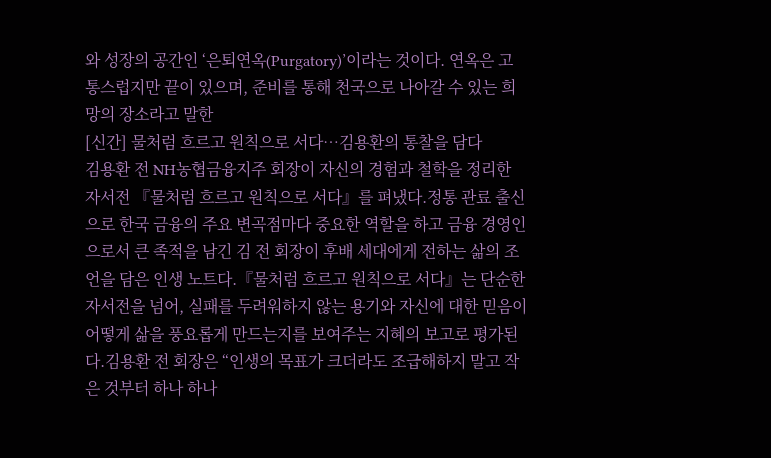와 성장의 공간인 ‘은퇴연옥(Purgatory)’이라는 것이다. 연옥은 고통스럽지만 끝이 있으며, 준비를 통해 천국으로 나아갈 수 있는 희망의 장소라고 말한
[신간] 물처럼 흐르고 원칙으로 서다…김용환의 통찰을 담다
김용환 전 NH농협금융지주 회장이 자신의 경험과 철학을 정리한 자서전 『물처럼 흐르고 원칙으로 서다』를 펴냈다.정통 관료 출신으로 한국 금융의 주요 변곡점마다 중요한 역할을 하고 금융 경영인으로서 큰 족적을 남긴 김 전 회장이 후배 세대에게 전하는 삶의 조언을 담은 인생 노트다.『물처럼 흐르고 원칙으로 서다』는 단순한 자서전을 넘어, 실패를 두려워하지 않는 용기와 자신에 대한 믿음이 어떻게 삶을 풍요롭게 만드는지를 보여주는 지혜의 보고로 평가된다.김용환 전 회장은 “인생의 목표가 크더라도 조급해하지 말고 작은 것부터 하나 하나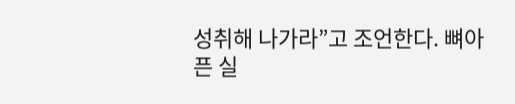성취해 나가라”고 조언한다. 뼈아픈 실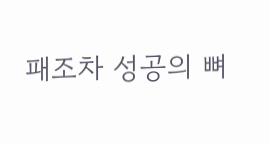패조차 성공의 뼈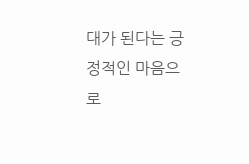대가 된다는 긍정적인 마음으로